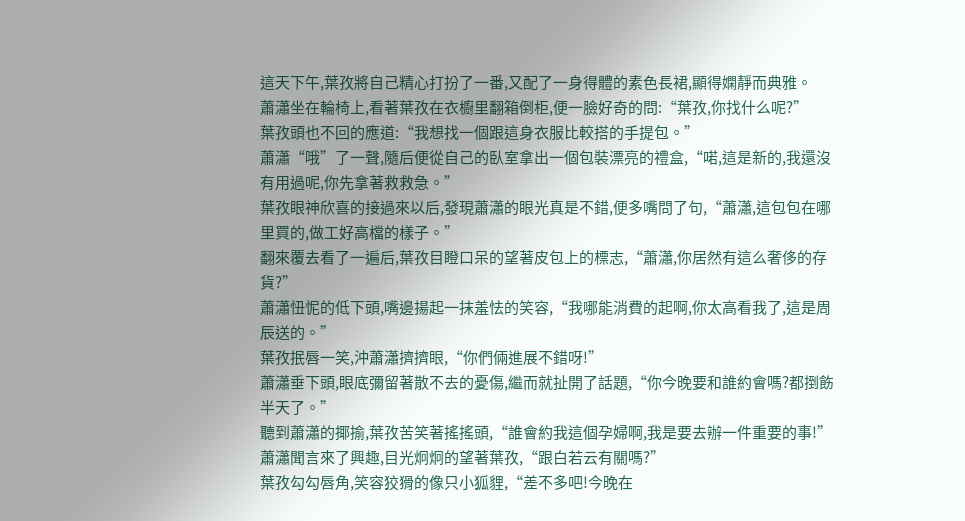這天下午,葉孜將自己精心打扮了一番,又配了一身得體的素色長裙,顯得嫻靜而典雅。
蕭瀟坐在輪椅上,看著葉孜在衣櫥里翻箱倒柜,便一臉好奇的問:“葉孜,你找什么呢?”
葉孜頭也不回的應道:“我想找一個跟這身衣服比較搭的手提包。”
蕭瀟“哦”了一聲,隨后便從自己的臥室拿出一個包裝漂亮的禮盒,“喏,這是新的,我還沒有用過呢,你先拿著救救急。”
葉孜眼神欣喜的接過來以后,發現蕭瀟的眼光真是不錯,便多嘴問了句,“蕭瀟,這包包在哪里買的,做工好高檔的樣子。”
翻來覆去看了一遍后,葉孜目瞪口呆的望著皮包上的標志,“蕭瀟,你居然有這么奢侈的存貨?”
蕭瀟忸怩的低下頭,嘴邊揚起一抹羞怯的笑容,“我哪能消費的起啊,你太高看我了,這是周辰送的。”
葉孜抿唇一笑,沖蕭瀟擠擠眼,“你們倆進展不錯呀!”
蕭瀟垂下頭,眼底彌留著散不去的憂傷,繼而就扯開了話題,“你今晚要和誰約會嗎?都捯飭半天了。”
聽到蕭瀟的揶揄,葉孜苦笑著搖搖頭,“誰會約我這個孕婦啊,我是要去辦一件重要的事!”
蕭瀟聞言來了興趣,目光炯炯的望著葉孜,“跟白若云有關嗎?”
葉孜勾勾唇角,笑容狡猾的像只小狐貍,“差不多吧!今晚在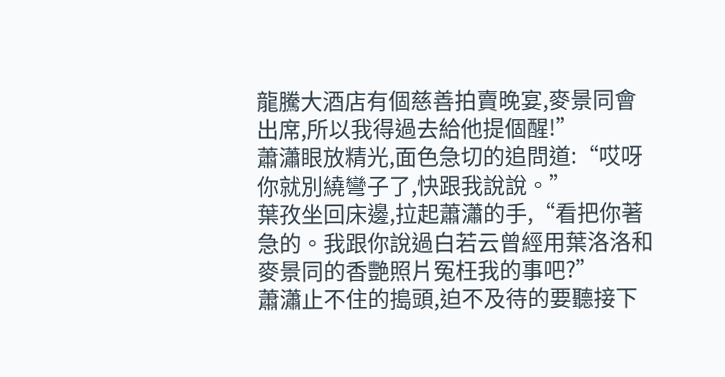龍騰大酒店有個慈善拍賣晚宴,麥景同會出席,所以我得過去給他提個醒!”
蕭瀟眼放精光,面色急切的追問道:“哎呀你就別繞彎子了,快跟我說說。”
葉孜坐回床邊,拉起蕭瀟的手,“看把你著急的。我跟你說過白若云曾經用葉洛洛和麥景同的香艷照片冤枉我的事吧?”
蕭瀟止不住的搗頭,迫不及待的要聽接下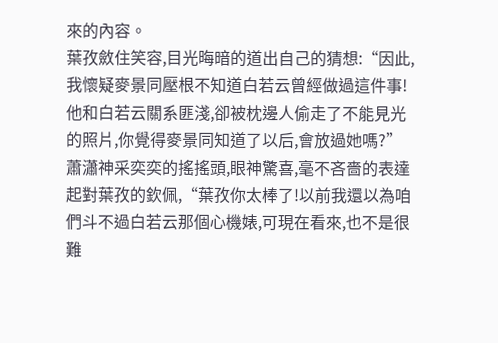來的內容。
葉孜斂住笑容,目光晦暗的道出自己的猜想:“因此,我懷疑麥景同壓根不知道白若云曾經做過這件事!他和白若云關系匪淺,卻被枕邊人偷走了不能見光的照片,你覺得麥景同知道了以后,會放過她嗎?”
蕭瀟神采奕奕的搖搖頭,眼神驚喜,毫不吝嗇的表達起對葉孜的欽佩,“葉孜你太棒了!以前我還以為咱們斗不過白若云那個心機婊,可現在看來,也不是很難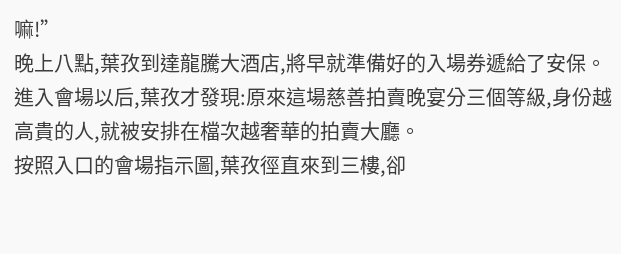嘛!”
晚上八點,葉孜到達龍騰大酒店,將早就準備好的入場券遞給了安保。
進入會場以后,葉孜才發現:原來這場慈善拍賣晚宴分三個等級,身份越高貴的人,就被安排在檔次越奢華的拍賣大廳。
按照入口的會場指示圖,葉孜徑直來到三樓,卻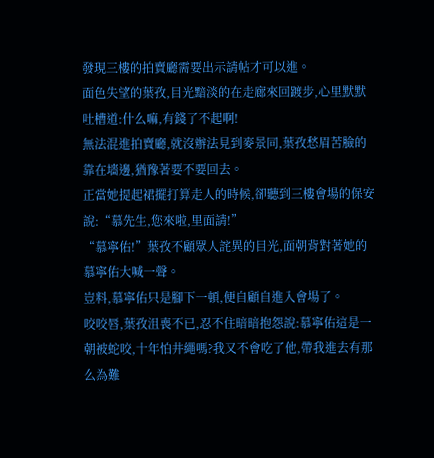發現三樓的拍賣廳需要出示請帖才可以進。
面色失望的葉孜,目光黯淡的在走廊來回踱步,心里默默吐槽道:什么嘛,有錢了不起啊!
無法混進拍賣廳,就沒辦法見到麥景同,葉孜愁眉苦臉的靠在墻邊,猶豫著要不要回去。
正當她提起裙擺打算走人的時候,卻聽到三樓會場的保安說:“慕先生,您來啦,里面請!”
“慕寧佑!”葉孜不顧眾人詫異的目光,面朝背對著她的慕寧佑大喊一聲。
豈料,慕寧佑只是腳下一頓,便自顧自進入會場了。
咬咬唇,葉孜沮喪不已,忍不住暗暗抱怨說:慕寧佑這是一朝被蛇咬,十年怕井繩嗎?我又不會吃了他,帶我進去有那么為難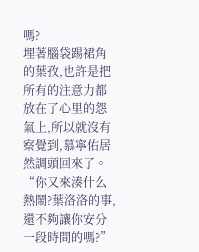嗎?
埋著腦袋踢裙角的葉孜,也許是把所有的注意力都放在了心里的怨氣上,所以就沒有察覺到,慕寧佑居然調頭回來了。
“你又來湊什么熱鬧?葉洛洛的事,還不夠讓你安分一段時間的嗎?”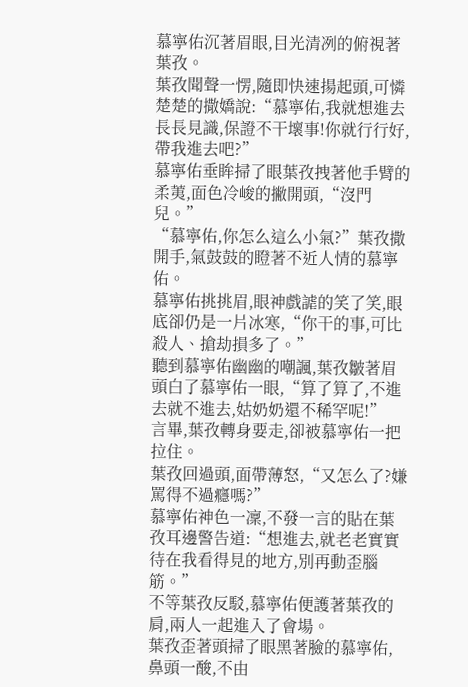慕寧佑沉著眉眼,目光清冽的俯視著葉孜。
葉孜聞聲一愣,隨即快速揚起頭,可憐楚楚的撒嬌說:“慕寧佑,我就想進去長長見識,保證不干壞事!你就行行好,帶我進去吧?”
慕寧佑垂眸掃了眼葉孜拽著他手臂的柔荑,面色冷峻的撇開頭,“沒門兒。”
“慕寧佑,你怎么這么小氣?”葉孜撒開手,氣鼓鼓的瞪著不近人情的慕寧佑。
慕寧佑挑挑眉,眼神戲謔的笑了笑,眼底卻仍是一片冰寒,“你干的事,可比殺人、搶劫損多了。”
聽到慕寧佑幽幽的嘲諷,葉孜皺著眉頭白了慕寧佑一眼,“算了算了,不進去就不進去,姑奶奶還不稀罕呢!”
言畢,葉孜轉身要走,卻被慕寧佑一把拉住。
葉孜回過頭,面帶薄怒,“又怎么了?嫌罵得不過癮嗎?”
慕寧佑神色一凜,不發一言的貼在葉孜耳邊警告道:“想進去,就老老實實待在我看得見的地方,別再動歪腦筋。”
不等葉孜反駁,慕寧佑便護著葉孜的肩,兩人一起進入了會場。
葉孜歪著頭掃了眼黑著臉的慕寧佑,鼻頭一酸,不由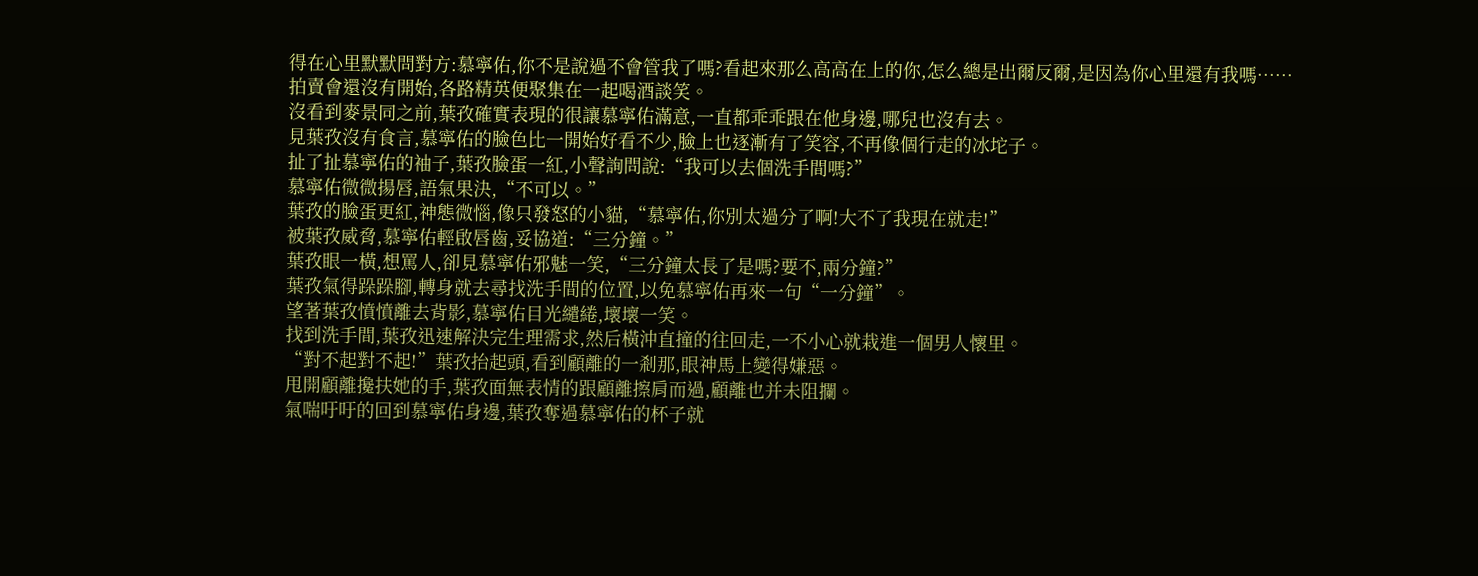得在心里默默問對方:慕寧佑,你不是說過不會管我了嗎?看起來那么高高在上的你,怎么總是出爾反爾,是因為你心里還有我嗎……
拍賣會還沒有開始,各路精英便聚集在一起喝酒談笑。
沒看到麥景同之前,葉孜確實表現的很讓慕寧佑滿意,一直都乖乖跟在他身邊,哪兒也沒有去。
見葉孜沒有食言,慕寧佑的臉色比一開始好看不少,臉上也逐漸有了笑容,不再像個行走的冰坨子。
扯了扯慕寧佑的袖子,葉孜臉蛋一紅,小聲詢問說:“我可以去個洗手間嗎?”
慕寧佑微微揚唇,語氣果決,“不可以。”
葉孜的臉蛋更紅,神態微惱,像只發怒的小貓,“慕寧佑,你別太過分了啊!大不了我現在就走!”
被葉孜威脅,慕寧佑輕啟唇齒,妥協道:“三分鐘。”
葉孜眼一橫,想罵人,卻見慕寧佑邪魅一笑,“三分鐘太長了是嗎?要不,兩分鐘?”
葉孜氣得跺跺腳,轉身就去尋找洗手間的位置,以免慕寧佑再來一句“一分鐘”。
望著葉孜憤憤離去背影,慕寧佑目光繾綣,壞壞一笑。
找到洗手間,葉孜迅速解決完生理需求,然后橫沖直撞的往回走,一不小心就栽進一個男人懷里。
“對不起對不起!”葉孜抬起頭,看到顧離的一剎那,眼神馬上變得嫌惡。
甩開顧離攙扶她的手,葉孜面無表情的跟顧離擦肩而過,顧離也并未阻攔。
氣喘吁吁的回到慕寧佑身邊,葉孜奪過慕寧佑的杯子就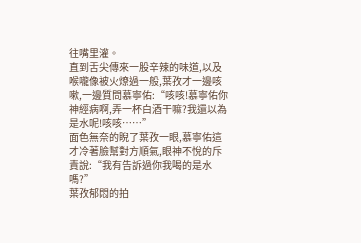往嘴里灌。
直到舌尖傳來一股辛辣的味道,以及喉嚨像被火燎過一般,葉孜才一邊咳嗽,一邊質問慕寧佑:“咳咳!慕寧佑你神經病啊,弄一杯白酒干嘛?我還以為是水呢!咳咳……”
面色無奈的睨了葉孜一眼,慕寧佑這才冷著臉幫對方順氣,眼神不悅的斥責說:“我有告訴過你我喝的是水嗎?”
葉孜郁悶的拍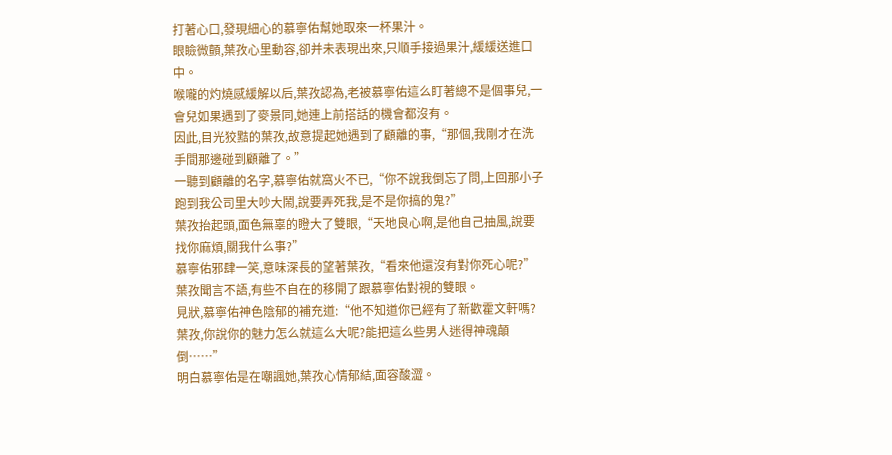打著心口,發現細心的慕寧佑幫她取來一杯果汁。
眼瞼微顫,葉孜心里動容,卻并未表現出來,只順手接過果汁,緩緩送進口中。
喉嚨的灼燒感緩解以后,葉孜認為,老被慕寧佑這么盯著總不是個事兒,一會兒如果遇到了麥景同,她連上前搭話的機會都沒有。
因此,目光狡黠的葉孜,故意提起她遇到了顧離的事,“那個,我剛才在洗手間那邊碰到顧離了。”
一聽到顧離的名字,慕寧佑就窩火不已,“你不說我倒忘了問,上回那小子跑到我公司里大吵大鬧,說要弄死我,是不是你搞的鬼?”
葉孜抬起頭,面色無辜的瞪大了雙眼,“天地良心啊,是他自己抽風,說要找你麻煩,關我什么事?”
慕寧佑邪肆一笑,意味深長的望著葉孜,“看來他還沒有對你死心呢?”
葉孜聞言不語,有些不自在的移開了跟慕寧佑對視的雙眼。
見狀,慕寧佑神色陰郁的補充道:“他不知道你已經有了新歡霍文軒嗎?葉孜,你說你的魅力怎么就這么大呢?能把這么些男人迷得神魂顛倒……”
明白慕寧佑是在嘲諷她,葉孜心情郁結,面容酸澀。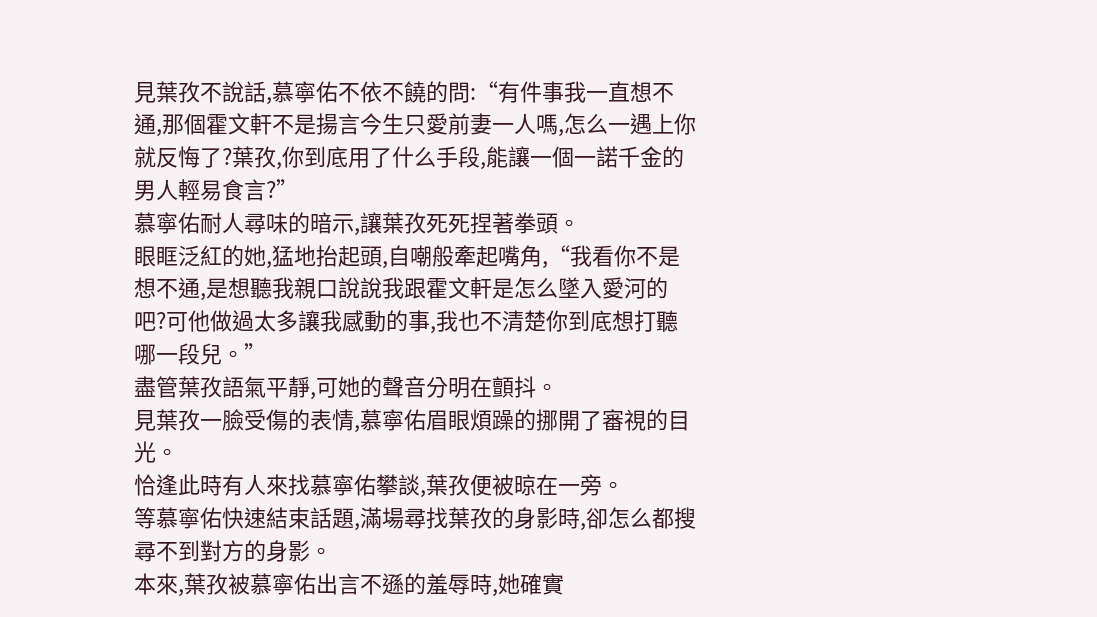見葉孜不說話,慕寧佑不依不饒的問:“有件事我一直想不通,那個霍文軒不是揚言今生只愛前妻一人嗎,怎么一遇上你就反悔了?葉孜,你到底用了什么手段,能讓一個一諾千金的男人輕易食言?”
慕寧佑耐人尋味的暗示,讓葉孜死死捏著拳頭。
眼眶泛紅的她,猛地抬起頭,自嘲般牽起嘴角,“我看你不是想不通,是想聽我親口說說我跟霍文軒是怎么墜入愛河的吧?可他做過太多讓我感動的事,我也不清楚你到底想打聽哪一段兒。”
盡管葉孜語氣平靜,可她的聲音分明在顫抖。
見葉孜一臉受傷的表情,慕寧佑眉眼煩躁的挪開了審視的目光。
恰逢此時有人來找慕寧佑攀談,葉孜便被晾在一旁。
等慕寧佑快速結束話題,滿場尋找葉孜的身影時,卻怎么都搜尋不到對方的身影。
本來,葉孜被慕寧佑出言不遜的羞辱時,她確實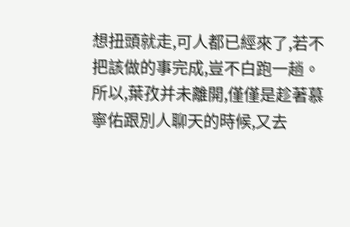想扭頭就走,可人都已經來了,若不把該做的事完成,豈不白跑一趟。
所以,葉孜并未離開,僅僅是趁著慕寧佑跟別人聊天的時候,又去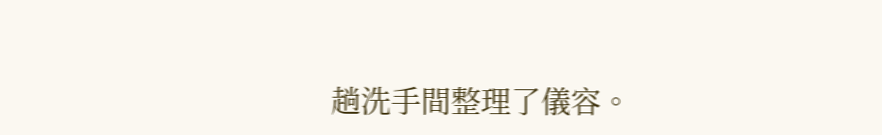趟洗手間整理了儀容。